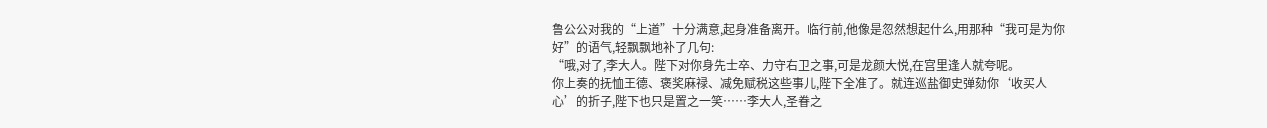鲁公公对我的“上道”十分满意,起身准备离开。临行前,他像是忽然想起什么,用那种“我可是为你好”的语气,轻飘飘地补了几句:
“哦,对了,李大人。陛下对你身先士卒、力守右卫之事,可是龙颜大悦,在宫里逢人就夸呢。
你上奏的抚恤王德、褒奖麻禄、减免赋税这些事儿,陛下全准了。就连巡盐御史弹劾你‘收买人心’的折子,陛下也只是置之一笑……李大人,圣眷之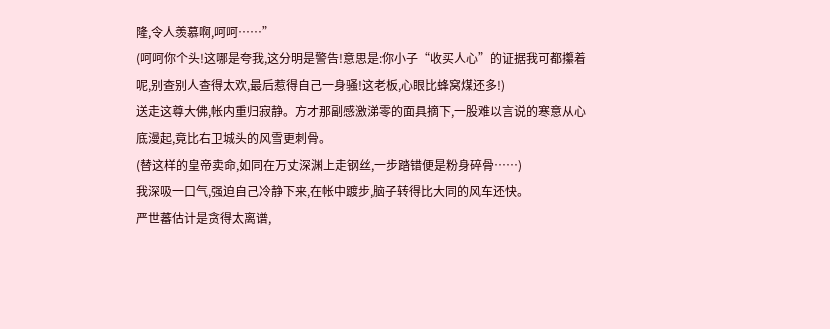隆,令人羡慕啊,呵呵……”
(呵呵你个头!这哪是夸我,这分明是警告!意思是:你小子“收买人心”的证据我可都攥着呢,别查别人查得太欢,最后惹得自己一身骚!这老板,心眼比蜂窝煤还多!)
送走这尊大佛,帐内重归寂静。方才那副感激涕零的面具摘下,一股难以言说的寒意从心底漫起,竟比右卫城头的风雪更刺骨。
(替这样的皇帝卖命,如同在万丈深渊上走钢丝,一步踏错便是粉身碎骨……)
我深吸一口气,强迫自己冷静下来,在帐中踱步,脑子转得比大同的风车还快。
严世蕃估计是贪得太离谱,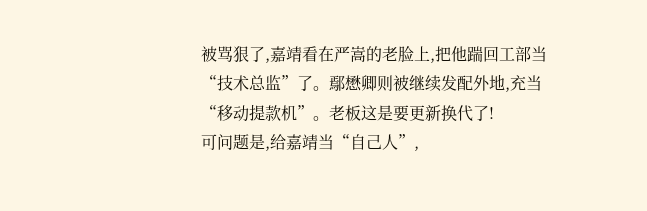被骂狠了,嘉靖看在严嵩的老脸上,把他踹回工部当“技术总监”了。鄢懋卿则被继续发配外地,充当“移动提款机”。老板这是要更新换代了!
可问题是,给嘉靖当“自己人”,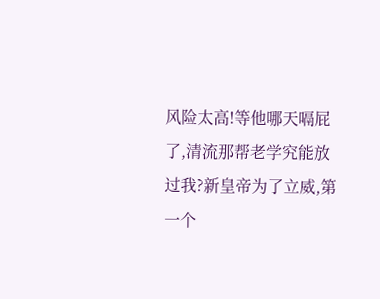风险太高!等他哪天嗝屁了,清流那帮老学究能放过我?新皇帝为了立威,第一个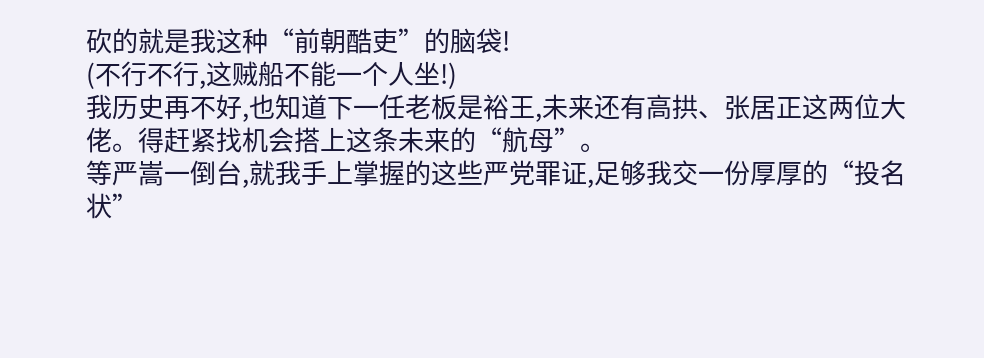砍的就是我这种“前朝酷吏”的脑袋!
(不行不行,这贼船不能一个人坐!)
我历史再不好,也知道下一任老板是裕王,未来还有高拱、张居正这两位大佬。得赶紧找机会搭上这条未来的“航母”。
等严嵩一倒台,就我手上掌握的这些严党罪证,足够我交一份厚厚的“投名状”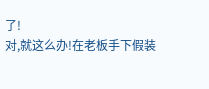了!
对,就这么办!在老板手下假装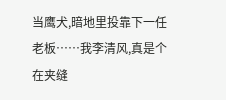当鹰犬,暗地里投靠下一任老板……我李清风,真是个在夹缝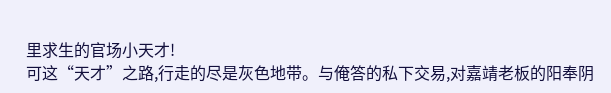里求生的官场小天才!
可这“天才”之路,行走的尽是灰色地带。与俺答的私下交易,对嘉靖老板的阳奉阴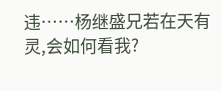违……杨继盛兄若在天有灵,会如何看我?